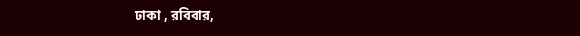ঢাকা , রবিবার,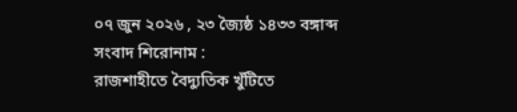০৭ জুন ২০২৬ , ২৩ জ্যৈষ্ঠ ১৪৩৩ বঙ্গাব্দ
সংবাদ শিরোনাম :
রাজশাহীতে বৈদ্যুতিক খুঁটিতে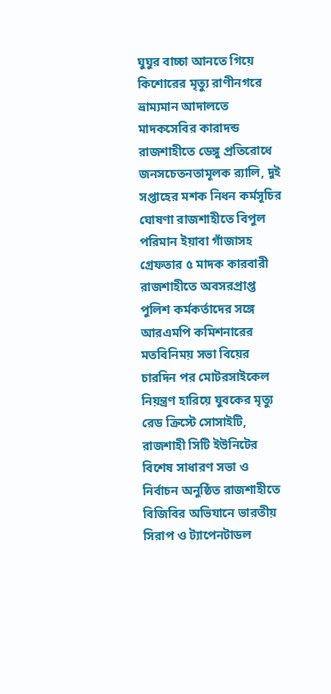ঘুঘুর বাচ্চা আনতে গিয়ে কিশোরের মৃত্যু রাণীনগরে ভ্রাম্যমান আদালতে মাদকসেবির কারাদন্ড রাজশাহীতে ডেঙ্গু প্রতিরোধে জনসচেতনতামূলক র‌্যালি, দুই সপ্তাহের মশক নিধন কর্মসূচির ঘোষণা রাজশাহীতে বিপুল পরিমান ইয়াবা গাঁজাসহ গ্রেফতার ৫ মাদক কারবারী রাজশাহীতে অবসরপ্রাপ্ত পুলিশ কর্মকর্তাদের সঙ্গে আরএমপি কমিশনারের মতবিনিময় সভা বিয়ের চারদিন পর মোটরসাইকেল নিয়ন্ত্রণ হারিয়ে যুবকের মৃত্যু রেড ক্রিস্টে সোসাইটি, রাজশাহী সিটি ইউনিটের বিশেষ সাধারণ সভা ও নির্বাচন অনুষ্ঠিত রাজশাহীতে বিজিবির অভিযানে ভারতীয় সিরাপ ও ট্যাপেনটাডল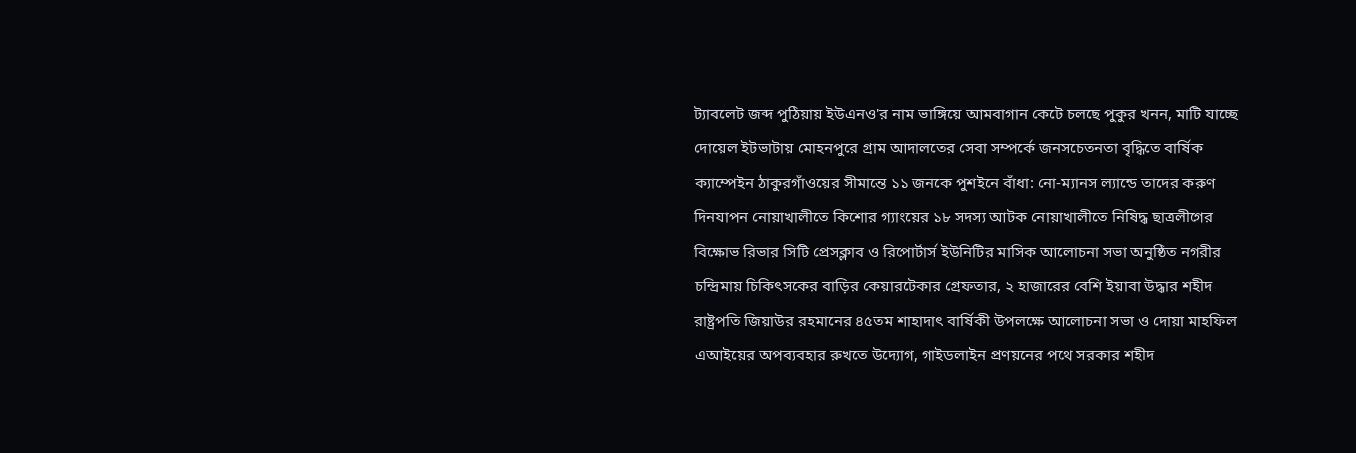ট্যাবলেট জব্দ পুঠিয়ায় ইউএনও'র নাম ভাঙ্গিয়ে আমবাগান কেটে চলছে পুকুর খনন, মাটি যাচ্ছে দোয়েল ইটভাটায় মোহনপুরে গ্রাম আদালতের সেবা সম্পর্কে জনসচেতনতা বৃদ্ধিতে বার্ষিক ক্যাম্পেইন ঠাকুরগাঁওয়ের সীমান্তে ১১ জনকে পুশইনে বাঁধা: নো-ম্যানস ল্যান্ডে তাদের করুণ দিনযাপন নোয়াখালীতে কিশোর গ্যাংয়ের ১৮ সদস্য আটক নোয়াখালীতে নিষিদ্ধ ছাত্রলীগের বিক্ষোভ রিভার সিটি প্রেসক্লাব ও রিপোর্টার্স ইউনিটির মাসিক আলোচনা সভা অনুষ্ঠিত নগরীর চন্দ্রিমায় চিকিৎসকের বাড়ির কেয়ারটেকার গ্রেফতার, ২ হাজারের বেশি ইয়াবা উদ্ধার শহীদ রাষ্ট্রপতি জিয়াউর রহমানের ৪৫তম শাহাদাৎ বার্ষিকী উপলক্ষে আলোচনা সভা ও দোয়া মাহফিল এআইয়ের অপব্যবহার রুখতে উদ্যোগ, গাইডলাইন প্রণয়নের পথে সরকার শহীদ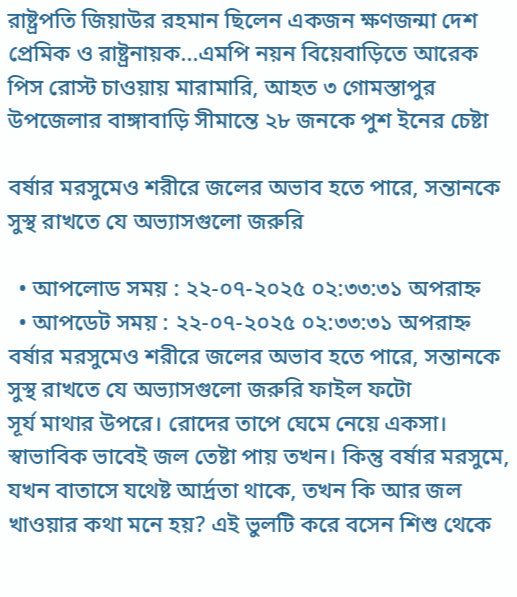রাষ্ট্রপতি জিয়াউর রহমান ছিলেন একজন ক্ষণজন্মা দেশ প্রেমিক ও রাষ্ট্রনায়ক...এমপি নয়ন বিয়েবাড়িতে আরেক পিস রোস্ট চাওয়ায় মারামারি, আহত ৩ গোমস্তাপুর উপজেলার বাঙ্গাবাড়ি সীমান্তে ২৮ জনকে পুশ ইনের চেষ্টা

বর্ষার মরসুমেও শরীরে জলের অভাব হতে পারে, সন্তানকে সুস্থ রাখতে যে অভ্যাসগুলো জরুরি

  • আপলোড সময় : ২২-০৭-২০২৫ ০২:৩৩:৩১ অপরাহ্ন
  • আপডেট সময় : ২২-০৭-২০২৫ ০২:৩৩:৩১ অপরাহ্ন
বর্ষার মরসুমেও শরীরে জলের অভাব হতে পারে, সন্তানকে সুস্থ রাখতে যে অভ্যাসগুলো জরুরি ফাইল ফটো
সূর্য মাথার উপরে। রোদের তাপে ঘেমে নেয়ে একসা। স্বাভাবিক ভাবেই জল তেষ্টা পায় তখন। কিন্তু বর্ষার মরসুমে, যখন বাতাসে যথেষ্ট আর্দ্রতা থাকে, তখন কি আর জল খাওয়ার কথা মনে হয়? এই ভুলটি করে বসেন শিশু থেকে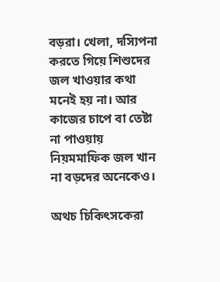বড়রা। খেলা, দস্যিপনা করতে গিয়ে শিশুদের জল খাওয়ার কথা মনেই হয় না। আর কাজের চাপে বা তেষ্টা না পাওয়ায় নিয়মমাফিক জল খান না বড়দের অনেকেও।

অথচ চিকিৎসকেরা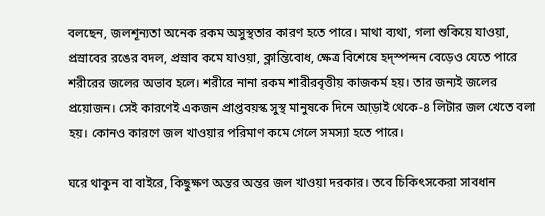বলছেন, জলশূন্যতা অনেক রকম অসুস্থতার কারণ হতে পারে। মাথা ব্যথা, গলা শুকিয়ে যাওয়া, প্রস্রাবের রঙের বদল, প্রস্রাব কমে যাওয়া, ক্লান্তিবোধ, ক্ষেত্র বিশেষে হদ্স্পন্দন বেড়েও যেতে পারে শরীরের জলের অভাব হলে। শরীরে নানা রকম শারীরবৃত্তীয় কাজকর্ম হয়। তার জন্যই জলের প্রয়োজন। সেই কারণেই একজন প্রাপ্তবয়স্ক সুস্থ মানুষকে দিনে আ়ড়াই থেকে-৪ লিটার জল খেতে বলা হয়। কোনও কারণে জল খাওয়ার পরিমাণ কমে গেলে সমস্যা হতে পারে।

ঘরে থাকুন বা বাইরে, কিছুক্ষণ অন্তর অন্তর জল খাওয়া দরকার। তবে চিকিৎসকেরা সাবধান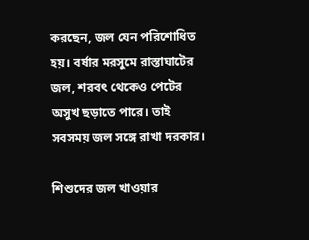করছেন, জল যেন পরিশোধিত হয়। বর্ষার মরসুমে রাস্তাঘাটের জল, শরবৎ থেকেও পেটের অসুখ ছড়াতে পারে। তাই সবসময় জল সঙ্গে রাখা দরকার।

শিশুদের জল খাওয়ার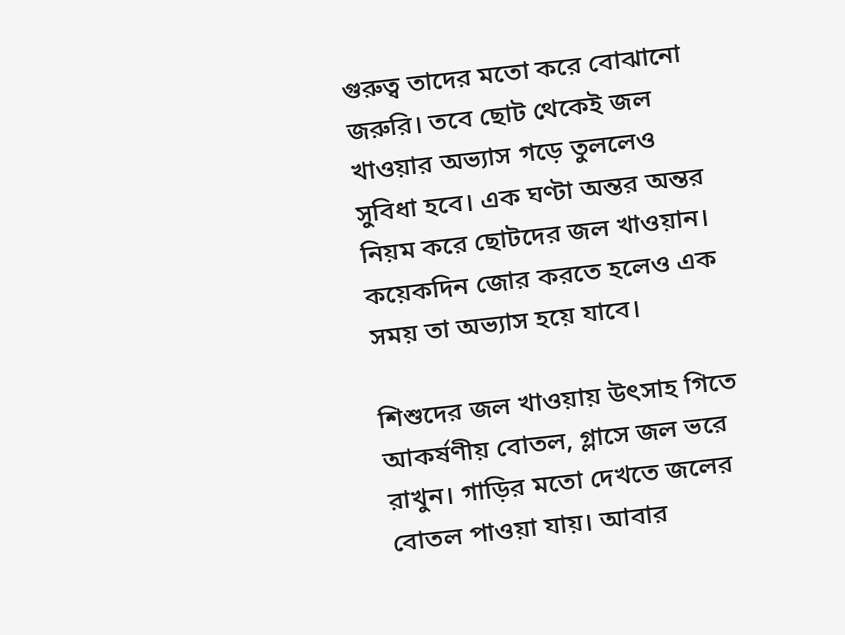গুরুত্ব তাদের মতো করে বোঝানো জরুরি। তবে ছোট থেকেই জল খাওয়ার অভ্যাস গড়ে তুললেও সুবিধা হবে। এক ঘণ্টা অন্তর অন্তর নিয়ম করে ছোটদের জল খাওয়ান। কয়েকদিন জোর করতে হলেও এক সময় তা অভ্যাস হয়ে যাবে।

শিশুদের জল খাওয়ায় উৎসাহ গিতে আকর্ষণীয় বোতল, গ্লাসে জল ভরে রাখুন। গাড়ির মতো দেখতে জলের বোতল পাওয়া যায়। আবার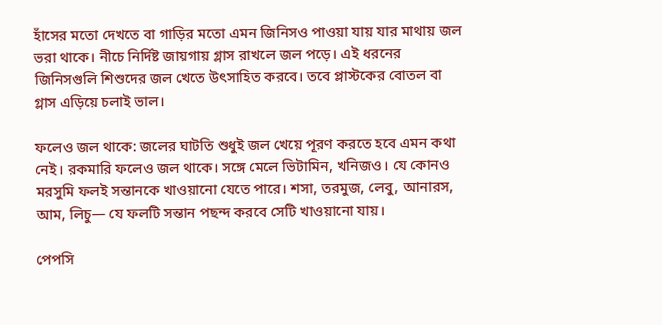হাঁসের মতো দেখতে বা গাড়ির মতো এমন জিনিসও পাওয়া যায় যার মাথায় জল ভরা থাকে। নীচে নির্দিষ্ট জায়গায় গ্লাস রাখলে জল পড়ে। এই ধরনের জিনিসগুলি শিশুদের জল খেতে উৎসাহিত করবে। তবে প্লাস্টকের বোতল বা গ্লাস এড়িয়ে চলাই ভাল।

ফলেও জল থাকে: জলের ঘাটতি শুধুই জল খেয়ে পূরণ করতে হবে এমন কথা নেই। রকমারি ফলেও জল থাকে। সঙ্গে মেলে ভিটামিন, খনিজও। যে কোনও মরসুমি ফলই সন্তানকে খাওয়ানো যেতে পারে। শসা, তরমুজ, লেবু, আনারস, আম, লিচু— যে ফলটি সন্তান পছন্দ করবে সেটি খাওয়ানো যায়।

পেপসি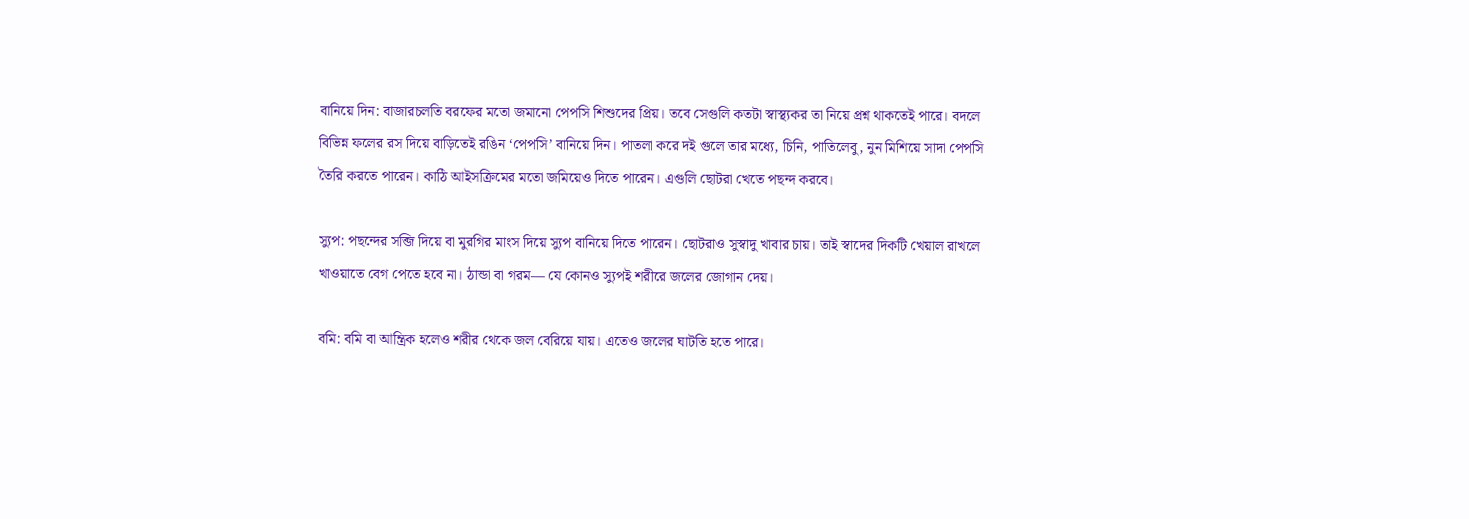বানিয়ে দিন: বাজারচলতি বরফের মতো জমানো পেপসি শিশুদের প্রিয়। তবে সেগুলি কতটা স্বাস্থ্যকর তা নিয়ে প্রশ্ন থাকতেই পারে। বদলে বিভিন্ন ফলের রস দিয়ে বাড়িতেই রঙিন ‘পেপসি’ বানিয়ে দিন। পাতলা করে দই গুলে তার মধ্যে, চিনি, পাতিলেবু, নুন মিশিয়ে সাদা পেপসি তৈরি করতে পারেন। কাঠি আইসক্রিমের মতো জমিয়েও দিতে পারেন। এগুলি ছোটরা খেতে পছন্দ করবে।

স্যুপ: পছন্দের সব্জি দিয়ে বা মুরগির মাংস দিয়ে স্যুপ বানিয়ে দিতে পারেন। ছোটরাও সুস্বাদু খাবার চায়। তাই স্বাদের দিকটি খেয়াল রাখলে খাওয়াতে বেগ পেতে হবে না। ঠান্ডা বা গরম— যে কোনও স্যুপই শরীরে জলের জোগান দেয়।

বমি: বমি বা আন্ত্রিক হলেও শরীর থেকে জল বেরিয়ে যায়। এতেও জলের ঘাটতি হতে পারে।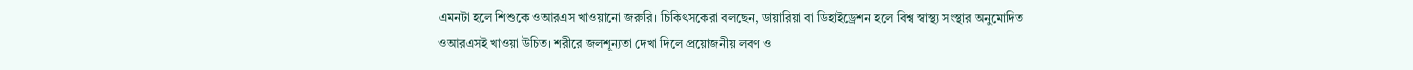এমনটা হলে শিশুকে ওআরএস খাওয়ানো জরুরি। চিকিৎসকেরা বলছেন, ডায়ারিয়া বা ডিহাইড্রেশন হলে বিশ্ব স্বাস্থ্য সংস্থার অনুমোদিত ওআরএসই খাওয়া উচিত। শরীরে জলশূন্যতা দেখা দিলে প্রয়োজনীয় লবণ ও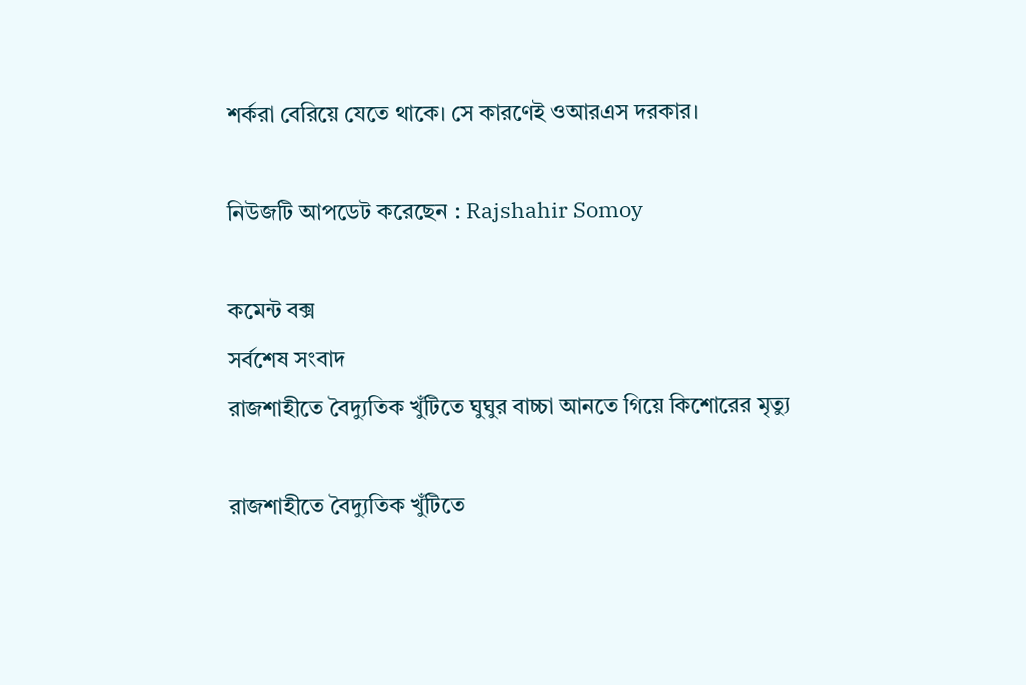শর্করা বেরিয়ে যেতে থাকে। সে কারণেই ওআরএস দরকার।

নিউজটি আপডেট করেছেন : Rajshahir Somoy

কমেন্ট বক্স
সর্বশেষ সংবাদ
রাজশাহীতে বৈদ্যুতিক খুঁটিতে ঘুঘুর বাচ্চা আনতে গিয়ে কিশোরের মৃত্যু

রাজশাহীতে বৈদ্যুতিক খুঁটিতে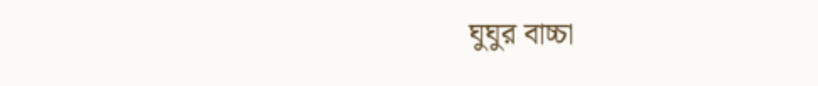ঘুঘুর বাচ্চা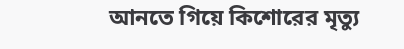আনতে গিয়ে কিশোরের মৃত্যু